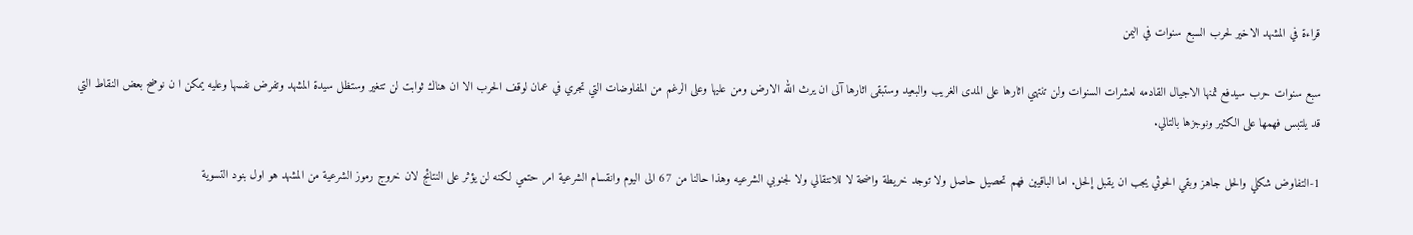قراءة في المشهد الاخير لحرب السبع سنوات في اليمن

سبع سنوات حرب سيدفع ثمنها الاجيال القادمه لعشرات السنوات ولن تنتهي اثارها على المدى الغريب والبعيد وستبقى اثارها آلى ان يرث الله الارض ومن عليها وعلى الرغم من المفاوضات التي تجري في عمان لوقف الحرب الا ان هناك ثوابت لن تتغير وستظل سيدة المشهد وتفرض نفسها وعليه يمكن ا ن نوضح بعض النقاط التي قد يلتبس فهمها على الكثير ونوجزها بالتالي.

1-التفاوض شكلي والحل جاهز وبقي الحوثي يجب ان يقبل إلحل. اما الباقيين فهم تحصيل حاصل ولا توجد خريطة واضحة لا للانتقالي ولا لجنوبي الشرعيه وهذا حالنا من 67 الى اليوم وانقسام الشرعية امر حتمي لكنه لن يؤثر على النتائج لان خروج رموز الشرعية من المشهد هو اول بنود التسوية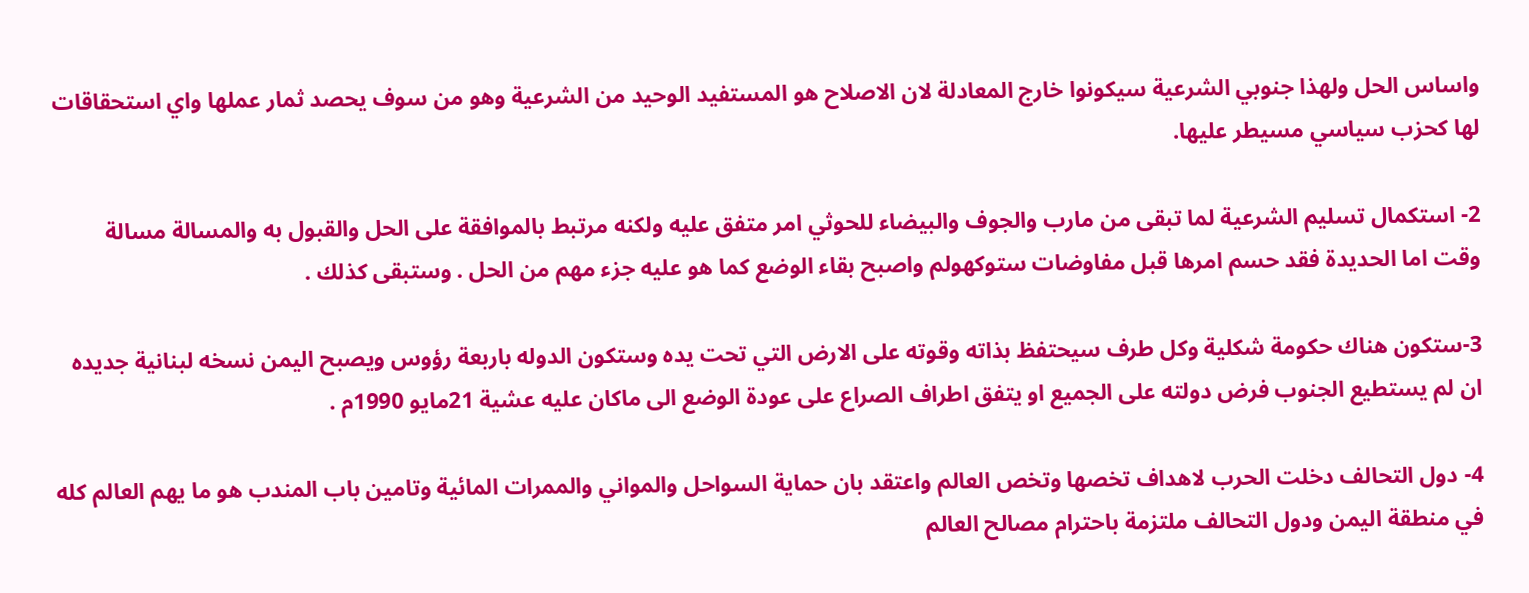واساس الحل ولهذا جنوبي الشرعية سيكونوا خارج المعادلة لان الاصلاح هو المستفيد الوحيد من الشرعية وهو من سوف يحصد ثمار عملها واي استحقاقات لها كحزب سياسي مسيطر عليها.

2- استكمال تسليم الشرعية لما تبقى من مارب والجوف والبيضاء للحوثي امر متفق عليه ولكنه مرتبط بالموافقة على الحل والقبول به والمسالة مسالة وقت اما الحديدة فقد حسم امرها قبل مفاوضات ستوكهولم واصبح بقاء الوضع كما هو عليه جزء مهم من الحل . وستبقى كذلك .

3-ستكون هناك حكومة شكلية وكل طرف سيحتفظ بذاته وقوته على الارض التي تحت يده وستكون الدوله باربعة رؤوس ويصبح اليمن نسخه لبنانية جديده ان لم يستطيع الجنوب فرض دولته على الجميع او يتفق اطراف الصراع على عودة الوضع الى ماكان عليه عشية 21مايو 1990م .

4- دول التحالف دخلت الحرب لاهداف تخصها وتخص العالم واعتقد بان حماية السواحل والمواني والممرات المائية وتامين باب المندب هو ما يهم العالم كله في منطقة اليمن ودول التحالف ملتزمة باحترام مصالح العالم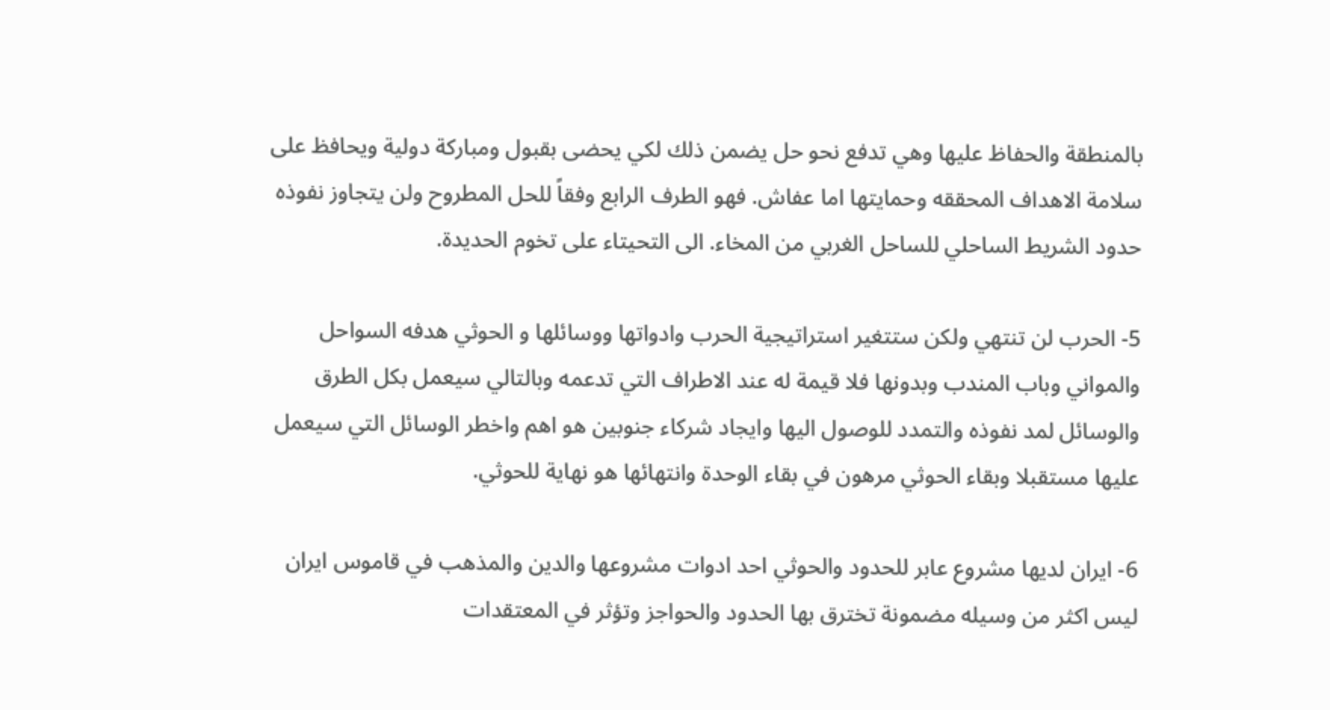بالمنطقة والحفاظ عليها وهي تدفع نحو حل يضمن ذلك لكي يحضى بقبول ومباركة دولية ويحافظ على سلامة الاهداف المحققه وحمايتها اما عفاش. فهو الطرف الرابع وفقاً للحل المطروح ولن يتجاوز نفوذه حدود الشريط الساحلي للساحل الغربي من المخاء. الى التحيتاء على تخوم الحديدة.

5- الحرب لن تنتهي ولكن ستتغير استراتيجية الحرب وادواتها ووسائلها و الحوثي هدفه السواحل والمواني وباب المندب وبدونها فلا قيمة له عند الاطراف التي تدعمه وبالتالي سيعمل بكل الطرق والوسائل لمد نفوذه والتمدد للوصول اليها وايجاد شركاء جنوبين هو اهم واخطر الوسائل التي سيعمل عليها مستقبلا وبقاء الحوثي مرهون في بقاء الوحدة وانتهائها هو نهاية للحوثي.

6- ايران لديها مشروع عابر للحدود والحوثي احد ادوات مشروعها والدين والمذهب في قاموس ايران ليس اكثر من وسيله مضمونة تخترق بها الحدود والحواجز وتؤثر في المعتقدات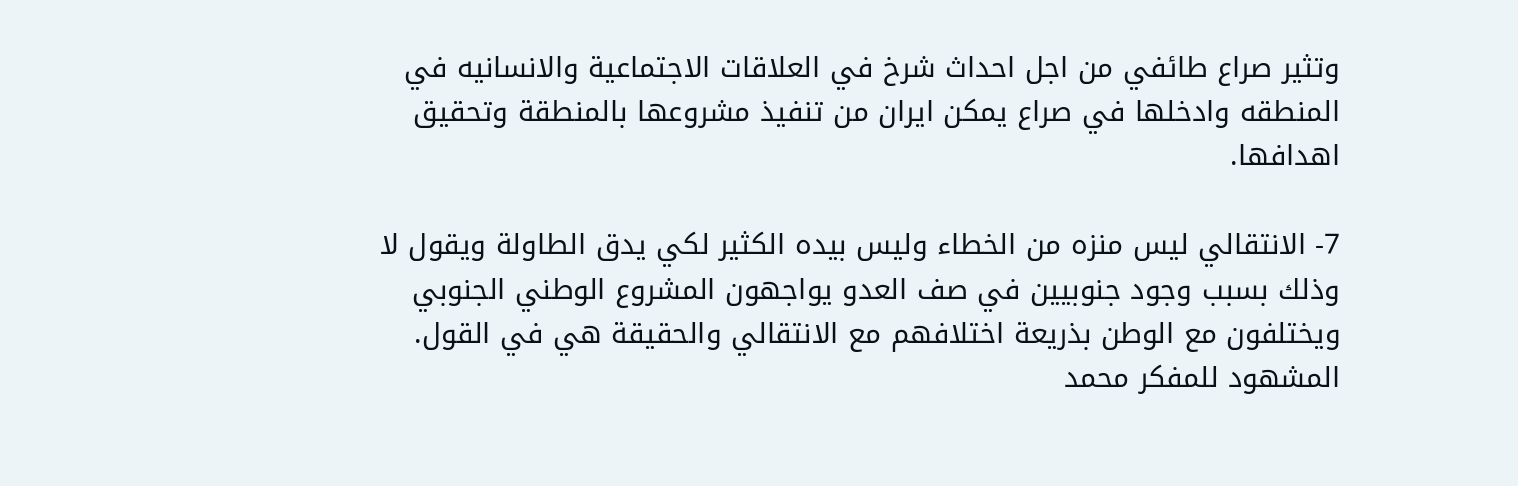وتثير صراع طائفي من اجل احداث شرخ في العلاقات الاجتماعية والانسانيه في المنطقه وادخلها في صراع يمكن ايران من تنفيذ مشروعها بالمنطقة وتحقيق اهدافها.

7- الانتقالي ليس منزه من الخطاء وليس بيده الكثير لكي يدق الطاولة ويقول لا وذلك بسبب وجود جنوبيين في صف العدو يواجهون المشروع الوطني الجنوبي ويختلفون مع الوطن بذريعة اختلافهم مع الانتقالي والحقيقة هي في القول. المشهود للمفكر محمد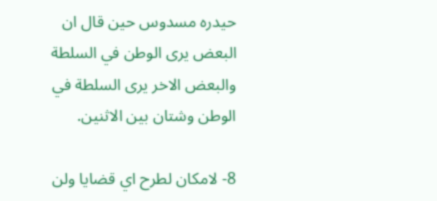حيدره مسدوس حين قال ان البعض يرى الوطن في السلطة والبعض الاخر يرى السلطة في الوطن وشتان بين الاثنين.

8- لامكان لطرح اي قضايا ولن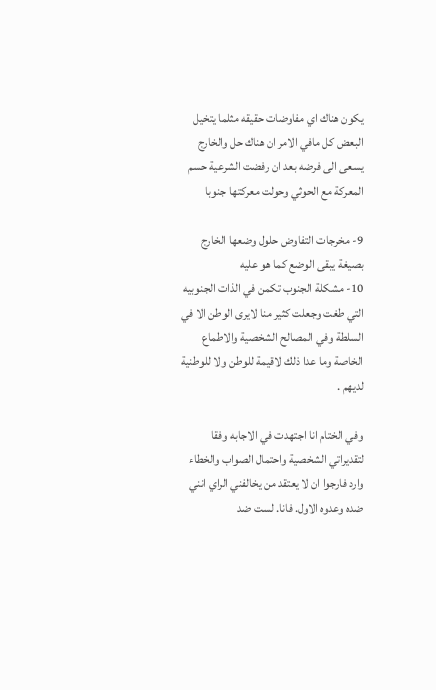يكون هناك اي مفاوضات حقيقه مثلما يتخيل البعض كل مافي الامر ان هناك حل والخارج يسعى الى فرضه بعد ان رفضت الشرعية حسم المعركة مع الحوثي وحولت معركتها جنوبا

9- مخرجات التفاوض حلول وضعها الخارج بصيغة يبقى الوضع كما هو عليه
10- مشكلة الجنوب تكمن في الذات الجنوبيه التي طغت وجعلت كثير منا لايرى الوطن الا في السلطة وفي المصالح الشخصية والاطماع الخاصة وما عدا ذلك لاقيمة للوطن ولا للوطنية لديهم .

وفي الختام انا اجتهدت في الاجابه وفقا لتقديراتي الشخصية واحتمال الصواب والخطاء وارد فارجوا ان لا يعتقد من يخالفني الراي انني ضده وعدوه الاول. فانا. لست ضد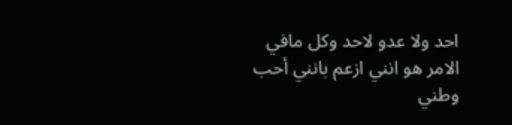احد ولا عدو لاحد وكل مافي الامر هو انني ازعم بانني أحب وطني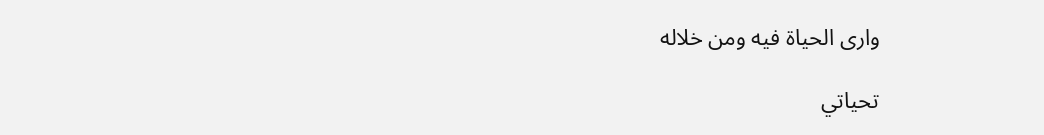وارى الحياة فيه ومن خلاله

تحياتي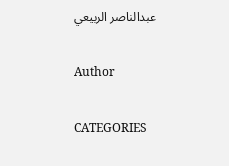عبدالناصر الربيعي

Author

CATEGORIES